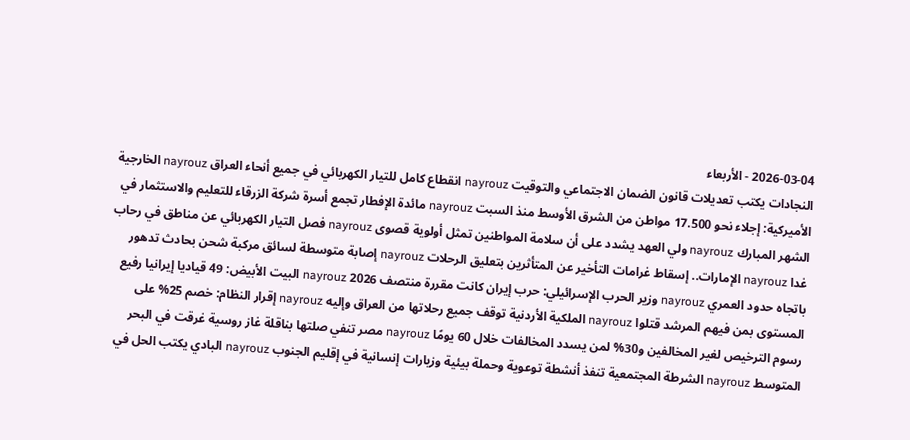2026-03-04 - الأربعاء
النجادات يكتب تعديلات قانون الضمان الاجتماعي والتوقيت nayrouz انقطاع كامل للتيار الكهربائي في جميع أنحاء العراق nayrouz الخارجية الأميركية: إجلاء نحو 17.500 مواطن من الشرق الأوسط منذ السبت nayrouz مائدة الإفطار تجمع أسرة شركة الزرقاء للتعليم والاستثمار في الشهر المبارك nayrouz ولي العهد يشدد على أن سلامة المواطنين تمثل أولوية قصوى nayrouz فصل التيار الكهربائي عن مناطق في رحاب غدا nayrouz الإمارات.. إسقاط غرامات التأخير عن المتأثرين بتعليق الرحلات nayrouz إصابة متوسطة لسائق مركبة شحن بحادث تدهور باتجاه حدود العمري nayrouz وزير الحرب الإسرائيلي: حرب إيران كانت مقررة منتصف 2026 nayrouz البيت الأبيض: 49 قياديا إيرانيا رفيع المستوى بمن فيهم المرشد قتلوا nayrouz الملكية الأردنية توقف جميع رحلاتها من العراق وإليه nayrouz إقرار النظام: خصم 25% على رسوم الترخيص لغير المخالفين و30% لمن يسدد المخالفات خلال 60 يومًا nayrouz مصر تنفي صلتها بناقلة غاز روسية غرقت في البحر المتوسط nayrouz الشرطة المجتمعية تنفذ أنشطة توعوية وحملة بيئية وزيارات إنسانية في إقليم الجنوب nayrouz البادي يكتب الحل في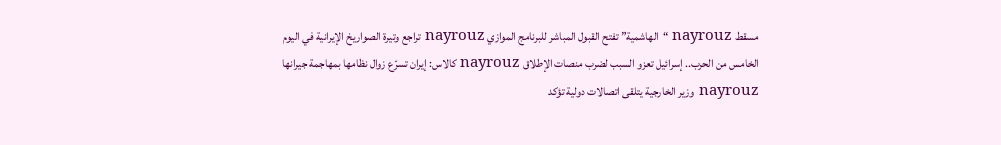مسقط nayrouz “الهاشمية” تفتح القبول المباشر للبرنامج الموازي nayrouz تراجع وتيرة الصواريخ الإيرانية في اليوم الخامس من الحرب.. إسرائيل تعزو السبب لضرب منصات الإطلاق nayrouz كالاس: إيران تسرّع زوال نظامها بمهاجمة جيرانها nayrouz وزير الخارجية يتلقى اتصالات دولية تؤكد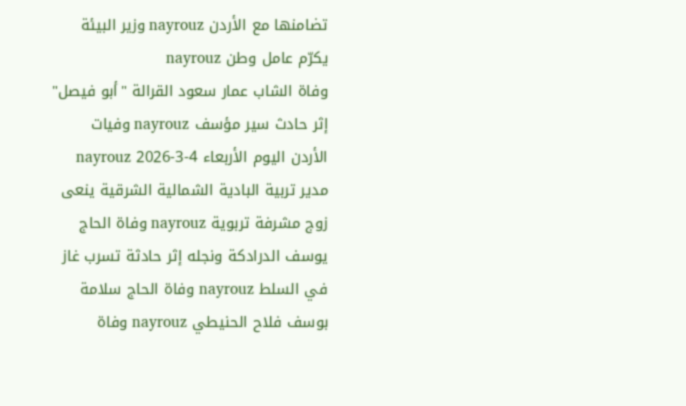تضامنها مع الأردن nayrouz وزير البيئة يكرّم عامل وطن nayrouz
وفاة الشاب عمار سعود القرالة "أبو فيصل" إثر حادث سير مؤسف nayrouz وفيات الأردن اليوم الأربعاء 4-3-2026 nayrouz مدير تربية البادية الشمالية الشرقية ينعى زوج مشرفة تربوية nayrouz وفاة الحاج يوسف الدرادكة ونجله إثر حادثة تسرب غاز في السلط nayrouz وفاة الحاج سلامة بوسف فلاح الحنيطي nayrouz وفاة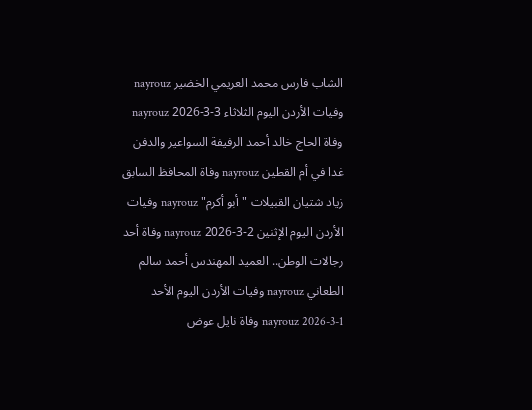الشاب فارس محمد العريمي الخضير nayrouz وفيات الأردن اليوم الثلاثاء 3-3-2026 nayrouz وفاة الحاج خالد أحمد الرفيفة السواعير والدفن غدا في أم القطين nayrouz وفاة المحافظ السابق زياد شتيان القبيلات "أبو أكرم" nayrouz وفيات الأردن اليوم الإثنين 2-3-2026 nayrouz وفاة أحد رجالات الوطن.. العميد المهندس أحمد سالم الطعاني nayrouz وفيات الأردن اليوم الأحد 1-3-2026 nayrouz وفاة نايل عوض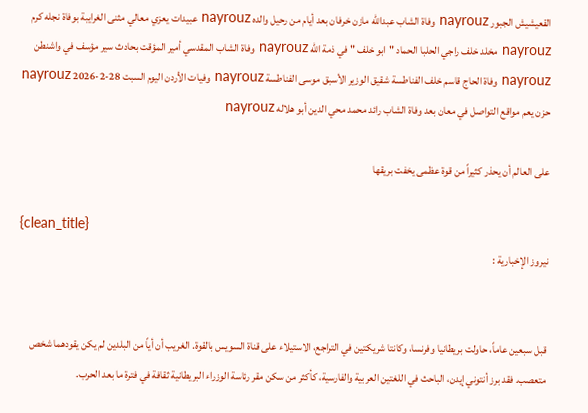القعيشيش الجبور nayrouz وفاة الشاب عبدالله مازن خرفان بعد أيام من رحيل والده nayrouz عبيدات يعزي معالي مثنى الغرايبة بوفاة نجله كرم nayrouz مخلد خلف راجي الحلبا الحماد "ابو خلف " في ذمة الله nayrouz وفاة الشاب المقدسي أمير المؤقت بحادث سير مؤسف في واشنطن nayrouz وفاة الحاج قاسم خلف الفناطسة شقيق الوزير الأسبق موسى الفناطسة nayrouz وفيات الأردن اليوم السبت 28-2-2026 nayrouz حزن يعم مواقع التواصل في معان بعد وفاة الشاب رائد محمد محي الدين أبو هلاله nayrouz

على العالم أن يحذر كثيراً من قوة عظمى يخفت بريقها

{clean_title}
نيروز الإخبارية :


قبل سبعين عاماً، حاولت بريطانيا وفرنسا، وكانتا شريكتين في التراجع، الاستيلاء على قناة السويس بالقوة. الغريب أن أياً من البلدين لم يكن يقودهما شخص متعصب. فقد برز أنتوني إيدن، الباحث في اللغتين العربية والفارسية، كأكثر من سكن مقر رئاسة الوزراء البريطانية ثقافة في فترة ما بعد الحرب.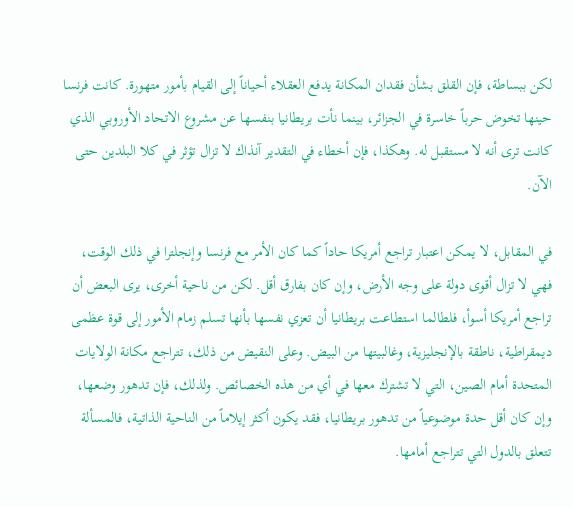لكن ببساطة، فإن القلق بشأن فقدان المكانة يدفع العقلاء أحياناً إلى القيام بأمور متهورة. كانت فرنسا حينها تخوض حرباً خاسرة في الجزائر، بينما نأت بريطانيا بنفسها عن مشروع الاتحاد الأوروبي الذي كانت ترى أنه لا مستقبل له. وهكذا، فإن أخطاء في التقدير آنذاك لا تزال تؤثر في كلا البلدين حتى الآن.

في المقابل، لا يمكن اعتبار تراجع أمريكا حاداً كما كان الأمر مع فرنسا وإنجلترا في ذلك الوقت، فهي لا تزال أقوى دولة على وجه الأرض، وإن كان بفارق أقل. لكن من ناحية أخرى، يرى البعض أن تراجع أمريكا أسوأ، فلطالما استطاعت بريطانيا أن تعزي نفسها بأنها تسلم زمام الأمور إلى قوة عظمى ديمقراطية، ناطقة بالإنجليزية، وغالبيتها من البيض. وعلى النقيض من ذلك، تتراجع مكانة الولايات المتحدة أمام الصين، التي لا تشترك معها في أي من هذه الخصائص. ولذلك، فإن تدهور وضعها، وإن كان أقل حدة موضوعياً من تدهور بريطانيا، فقد يكون أكثر إيلاماً من الناحية الذاتية، فالمسألة تتعلق بالدول التي تتراجع أمامها.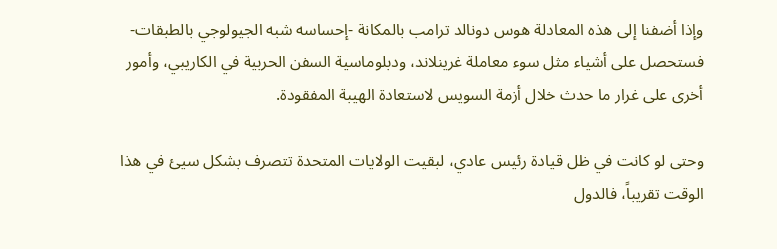وإذا أضفنا إلى هذه المعادلة هوس دونالد ترامب بالمكانة -إحساسه شبه الجيولوجي بالطبقات- فستحصل على أشياء مثل سوء معاملة غرينلاند، ودبلوماسية السفن الحربية في الكاريبي، وأمور أخرى على غرار ما حدث خلال أزمة السويس لاستعادة الهيبة المفقودة.

وحتى لو كانت في ظل قيادة رئيس عادي، لبقيت الولايات المتحدة تتصرف بشكل سيئ في هذا الوقت تقريباً، فالدول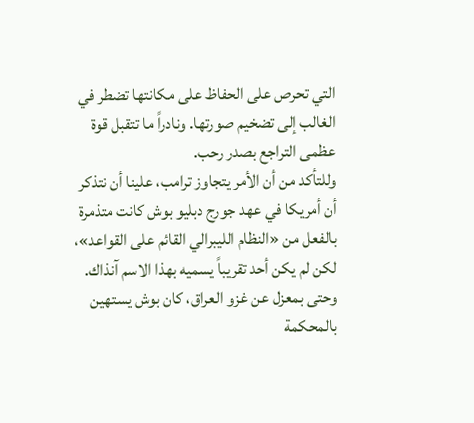التي تحرص على الحفاظ على مكانتها تضطر في الغالب إلى تضخيم صورتها. ونادراً ما تتقبل قوة عظمى التراجع بصدر رحب.
وللتأكد من أن الأمر يتجاوز ترامب، علينا أن نتذكر أن أمريكا في عهد جورج دبليو بوش كانت متذمرة بالفعل من «النظام الليبرالي القائم على القواعد»، لكن لم يكن أحد تقريباً يسميه بهذا الاسم آنذاك. وحتى بمعزل عن غزو العراق، كان بوش يستهين بالمحكمة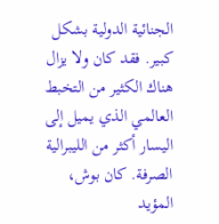الجنائية الدولية بشكل كبير. فقد كان ولا يزال هناك الكثير من التخبط العالمي الذي يميل إلى اليسار أكثر من الليبرالية الصرفة. كان بوش، المؤيد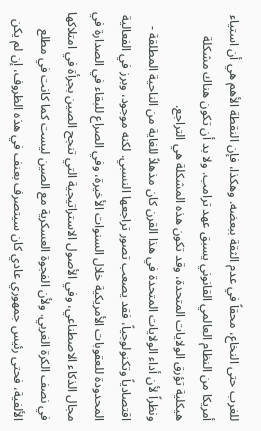للغرب حتى النخاع، محقاً في عدم الثقة ببعضه. وهكذا، فإن النقطة الأهم هي أن استياء أمريكا من النظام العالمي القانوني يسبق عهد ترامب. ولا بد أن تكون هناك مشكلة هيكلية تؤرق الولايات المتحدة، وقد تكون هذه المشكلة هي التراجع.
ونظراً لأن أداء الولايات المتحدة في هذا القرن كان مذهلاً للغاية من الناحية المطلقة - اقتصادياً وتكنولوجياً، فقد يصعب تصور تراجعها النسبي. لكنه موجود، وبرز في الفعالية المحدودة للعقوبات الأمريكية خلال السنوات الأخيرة، وفي الصراع للبقاء في الصدارة في مجال الذكاء الاصطناعي، وفي الأصول الاستراتيجية التي تنجح الصين بجرأة في امتلاكها في نصف الكرة الغربي. ولأن الفجوة العسكرية مع الصين ليست كما كانت في مطلع الألفية، فحتى رئيس جمهوري عادي كان سيتصرف بعنف في هذه الظروف، إن لم يكن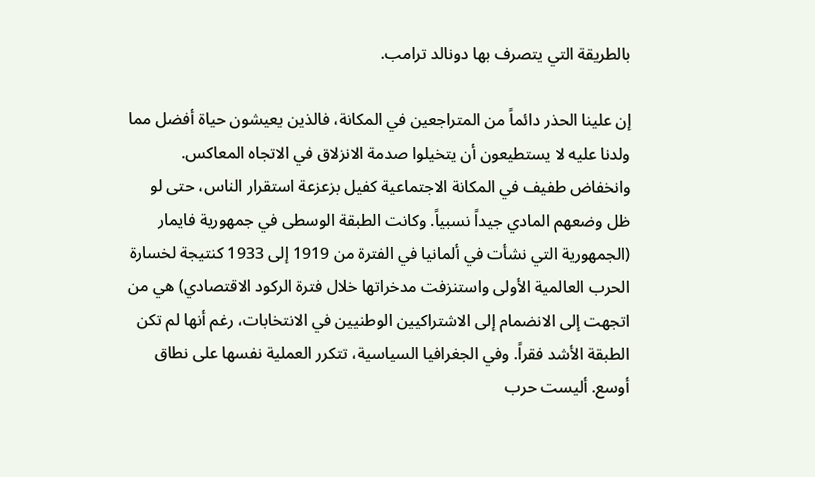بالطريقة التي يتصرف بها دونالد ترامب.

إن علينا الحذر دائماً من المتراجعين في المكانة، فالذين يعيشون حياة أفضل مما ولدنا عليه لا يستطيعون أن يتخيلوا صدمة الانزلاق في الاتجاه المعاكس. وانخفاض طفيف في المكانة الاجتماعية كفيل بزعزعة استقرار الناس، حتى لو ظل وضعهم المادي جيداً نسبياً. وكانت الطبقة الوسطى في جمهورية فايمار (الجمهورية التي نشأت في ألمانيا في الفترة من 1919 إلى 1933 كنتيجة لخسارة الحرب العالمية الأولى واستنزفت مدخراتها خلال فترة الركود الاقتصادي) هي من اتجهت إلى الانضمام إلى الاشتراكيين الوطنيين في الانتخابات، رغم أنها لم تكن الطبقة الأشد فقراً. وفي الجغرافيا السياسية، تتكرر العملية نفسها على نطاق أوسع. أليست حرب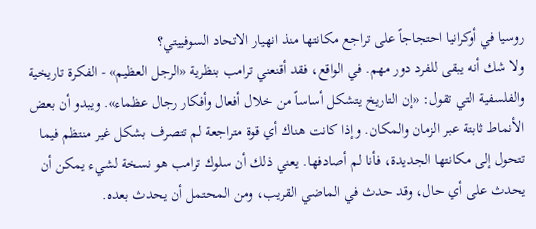روسيا في أوكرانيا احتجاجاً على تراجع مكانتها منذ انهيار الاتحاد السوفييتي؟
ولا شك أنه يبقى للفرد دور مهم. في الواقع، فقد أقنعني ترامب بنظرية «الرجل العظيم» - الفكرة تاريخية والفلسفية التي تقول: «إن التاريخ يتشكل أساساً من خلال أفعال وأفكار رجال عظماء». ويبدو أن بعض الأنماط ثابتة عبر الزمان والمكان. وإذا كانت هناك أي قوة متراجعة لم تتصرف بشكل غير منتظم فيما تتحول إلى مكانتها الجديدة، فأنا لم أصادفها. يعني ذلك أن سلوك ترامب هو نسخة لشيء يمكن أن يحدث على أي حال، وقد حدث في الماضي القريب، ومن المحتمل أن يحدث بعده.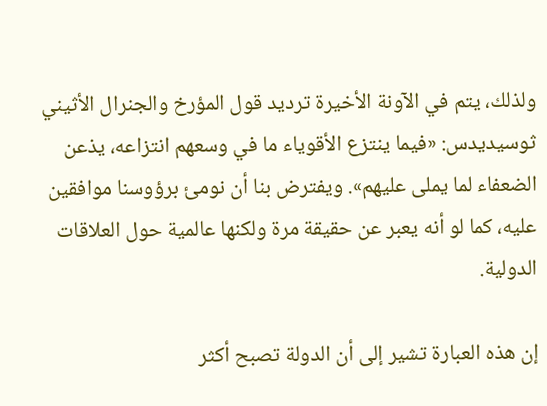ولذلك، يتم في الآونة الأخيرة ترديد قول المؤرخ والجنرال الأثيني ثوسيديدس: «فيما ينتزع الأقوياء ما في وسعهم انتزاعه، يذعن الضعفاء لما يملى عليهم». ويفترض بنا أن نومئ برؤوسنا موافقين عليه، كما لو أنه يعبر عن حقيقة مرة ولكنها عالمية حول العلاقات الدولية.

إن هذه العبارة تشير إلى أن الدولة تصبح أكثر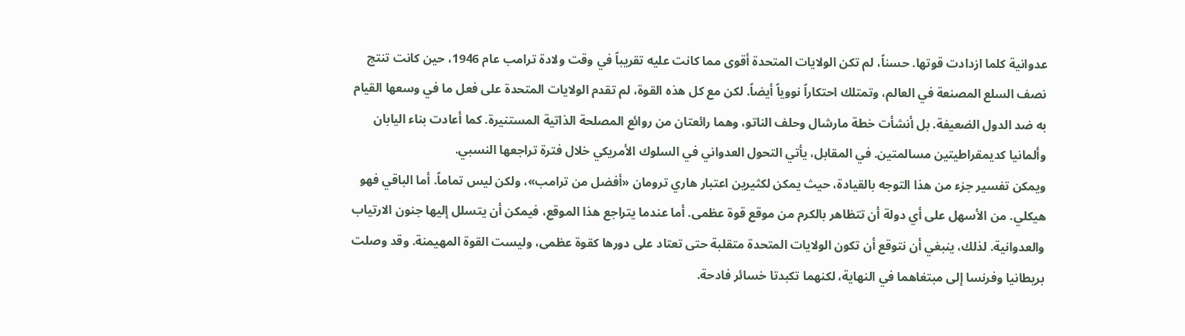عدوانية كلما ازدادت قوتها. حسناً، لم تكن الولايات المتحدة أقوى مما كانت عليه تقريباً في وقت ولادة ترامب عام 1946، حين كانت تنتج نصف السلع المصنعة في العالم، وتمتلك احتكاراً نووياً أيضاً. لكن مع كل هذه القوة، لم تقدم الولايات المتحدة على فعل ما في وسعها القيام به ضد الدول الضعيفة. بل أنشأت خطة مارشال وحلف الناتو، وهما رائعتان من روائع المصلحة الذاتية المستنيرة. كما أعادت بناء اليابان وألمانيا كديمقراطيتين مسالمتين. في المقابل، يأتي التحول العدواني في السلوك الأمريكي خلال فترة تراجعها النسبي.
ويمكن تفسير جزء من هذا التوجه بالقيادة، حيث يمكن لكثيرين اعتبار هاري ترومان «أفضل من ترامب»، ولكن ليس تماماً. أما الباقي فهو هيكلي. من الأسهل على أي دولة أن تتظاهر بالكرم من موقع قوة عظمى. أما عندما يتراجع هذا الموقع، فيمكن أن يتسلل إليها جنون الارتياب والعدوانية. لذلك، ينبغي أن نتوقع أن تكون الولايات المتحدة متقلبة حتى تعتاد على دورها كقوة عظمى، وليست القوة المهيمنة. وقد وصلت بريطانيا وفرنسا إلى مبتغاهما في النهاية، لكنهما تكبدتا خسائر فادحة.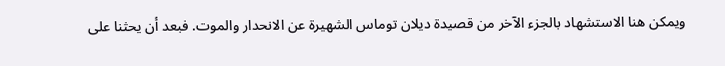ويمكن هنا الاستشهاد بالجزء الآخر من قصيدة ديلان توماس الشهيرة عن الانحدار والموت. فبعد أن يحثنا على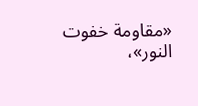«مقاومة خفوت النور»،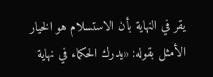يقر في النهاية بأن الاستسلام هو الخيار الأمثل بقوله: «يدرك الحكماء في نهاية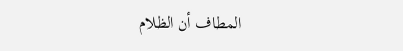المطاف أن الظلام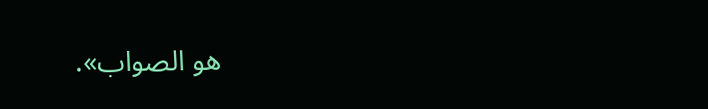هو الصواب».